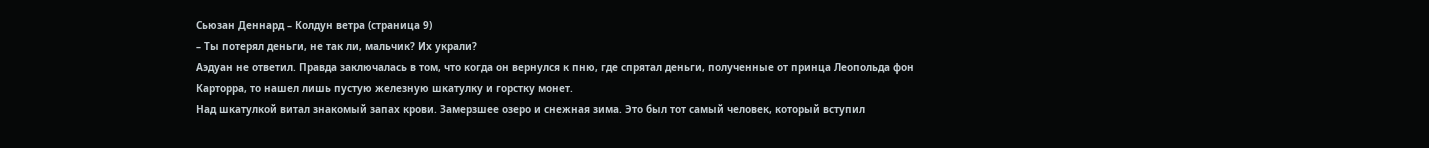Сьюзан Деннард – Колдун ветра (страница 9)
– Ты потерял деньги, не так ли, мальчик? Их украли?
Аэдуан не ответил. Правда заключалась в том, что когда он вернулся к пню, где спрятал деньги, полученные от принца Леопольда фон Карторра, то нашел лишь пустую железную шкатулку и горстку монет.
Над шкатулкой витал знакомый запах крови. Замерзшее озеро и снежная зима. Это был тот самый человек, который вступил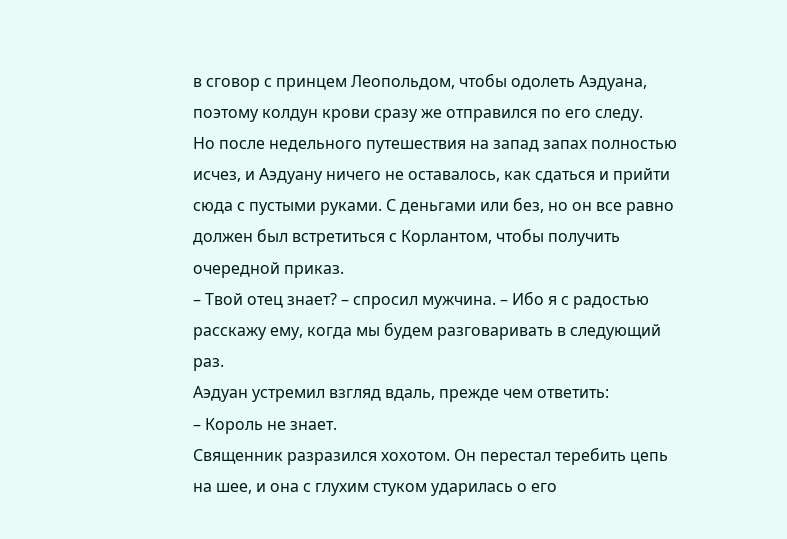в сговор с принцем Леопольдом, чтобы одолеть Аэдуана, поэтому колдун крови сразу же отправился по его следу.
Но после недельного путешествия на запад запах полностью исчез, и Аэдуану ничего не оставалось, как сдаться и прийти сюда с пустыми руками. С деньгами или без, но он все равно должен был встретиться с Корлантом, чтобы получить очередной приказ.
– Твой отец знает? – спросил мужчина. – Ибо я с радостью расскажу ему, когда мы будем разговаривать в следующий раз.
Аэдуан устремил взгляд вдаль, прежде чем ответить:
– Король не знает.
Священник разразился хохотом. Он перестал теребить цепь на шее, и она с глухим стуком ударилась о его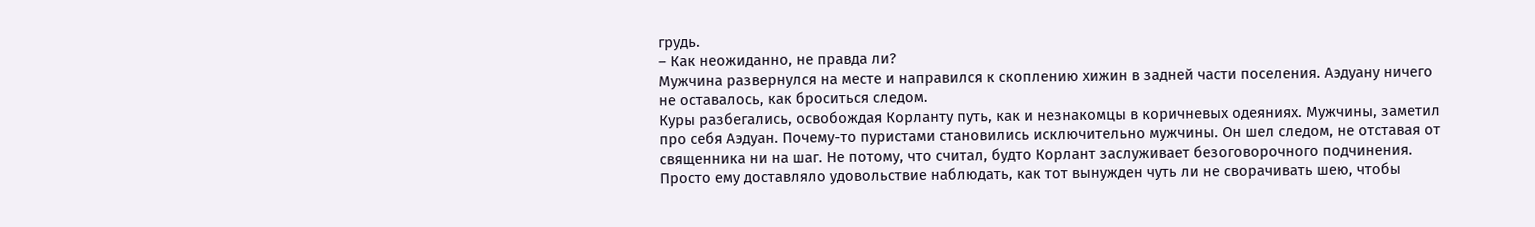грудь.
– Как неожиданно, не правда ли?
Мужчина развернулся на месте и направился к скоплению хижин в задней части поселения. Аэдуану ничего не оставалось, как броситься следом.
Куры разбегались, освобождая Корланту путь, как и незнакомцы в коричневых одеяниях. Мужчины, заметил про себя Аэдуан. Почему-то пуристами становились исключительно мужчины. Он шел следом, не отставая от священника ни на шаг. Не потому, что считал, будто Корлант заслуживает безоговорочного подчинения. Просто ему доставляло удовольствие наблюдать, как тот вынужден чуть ли не сворачивать шею, чтобы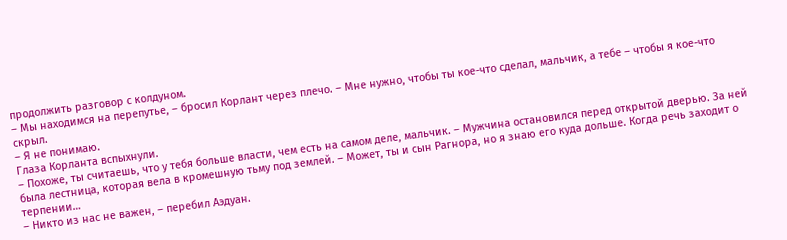продолжить разговор с колдуном.
– Мы находимся на перепутье, – бросил Корлант через плечо. – Мне нужно, чтобы ты кое-что сделал, мальчик, а тебе – чтобы я кое-что скрыл.
– Я не понимаю.
Глаза Корланта вспыхнули.
– Похоже, ты считаешь, что у тебя больше власти, чем есть на самом деле, мальчик. – Мужчина остановился перед открытой дверью. За ней была лестница, которая вела в кромешную тьму под землей. – Может, ты и сын Рагнора, но я знаю его куда дольше. Когда речь заходит о терпении…
– Никто из нас не важен, – перебил Аэдуан.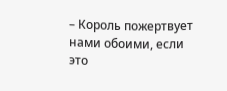– Король пожертвует нами обоими, если это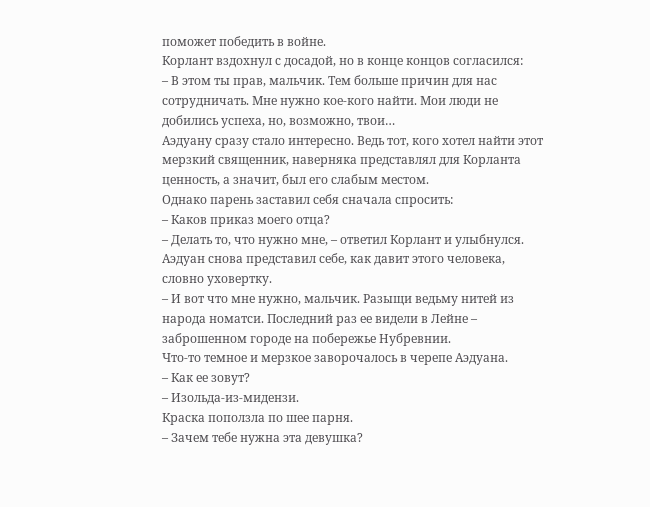поможет победить в войне.
Корлант вздохнул с досадой, но в конце концов согласился:
– В этом ты прав, мальчик. Тем больше причин для нас сотрудничать. Мне нужно кое-кого найти. Мои люди не добились успеха, но, возможно, твои…
Аэдуану сразу стало интересно. Ведь тот, кого хотел найти этот мерзкий священник, наверняка представлял для Корланта ценность, а значит, был его слабым местом.
Однако парень заставил себя сначала спросить:
– Каков приказ моего отца?
– Делать то, что нужно мне, – ответил Корлант и улыбнулся.
Аэдуан снова представил себе, как давит этого человека, словно уховертку.
– И вот что мне нужно, мальчик. Разыщи ведьму нитей из народа номатси. Последний раз ее видели в Лейне – заброшенном городе на побережье Нубревнии.
Что-то темное и мерзкое заворочалось в черепе Аэдуана.
– Как ее зовут?
– Изольда-из-мидензи.
Краска поползла по шее парня.
– Зачем тебе нужна эта девушка?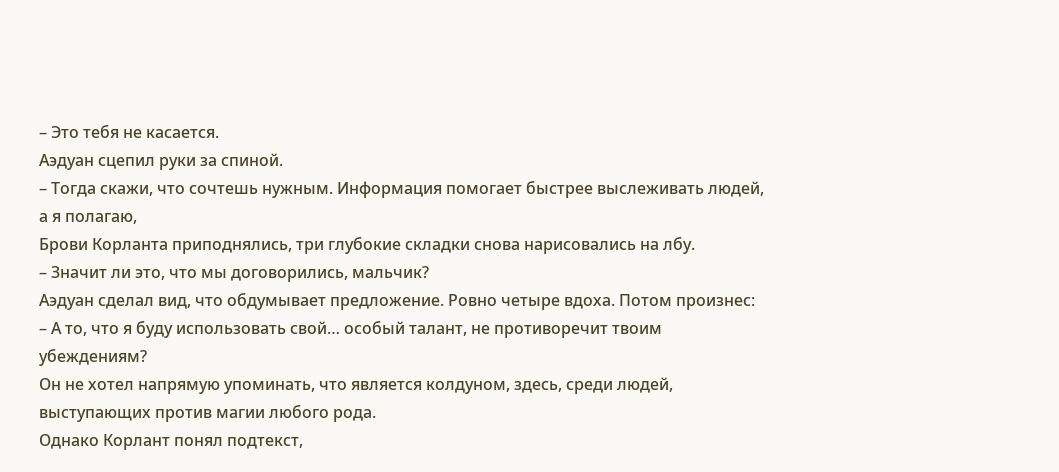– Это тебя не касается.
Аэдуан сцепил руки за спиной.
– Тогда скажи, что сочтешь нужным. Информация помогает быстрее выслеживать людей, а я полагаю,
Брови Корланта приподнялись, три глубокие складки снова нарисовались на лбу.
– Значит ли это, что мы договорились, мальчик?
Аэдуан сделал вид, что обдумывает предложение. Ровно четыре вдоха. Потом произнес:
– А то, что я буду использовать свой… особый талант, не противоречит твоим убеждениям?
Он не хотел напрямую упоминать, что является колдуном, здесь, среди людей, выступающих против магии любого рода.
Однако Корлант понял подтекст,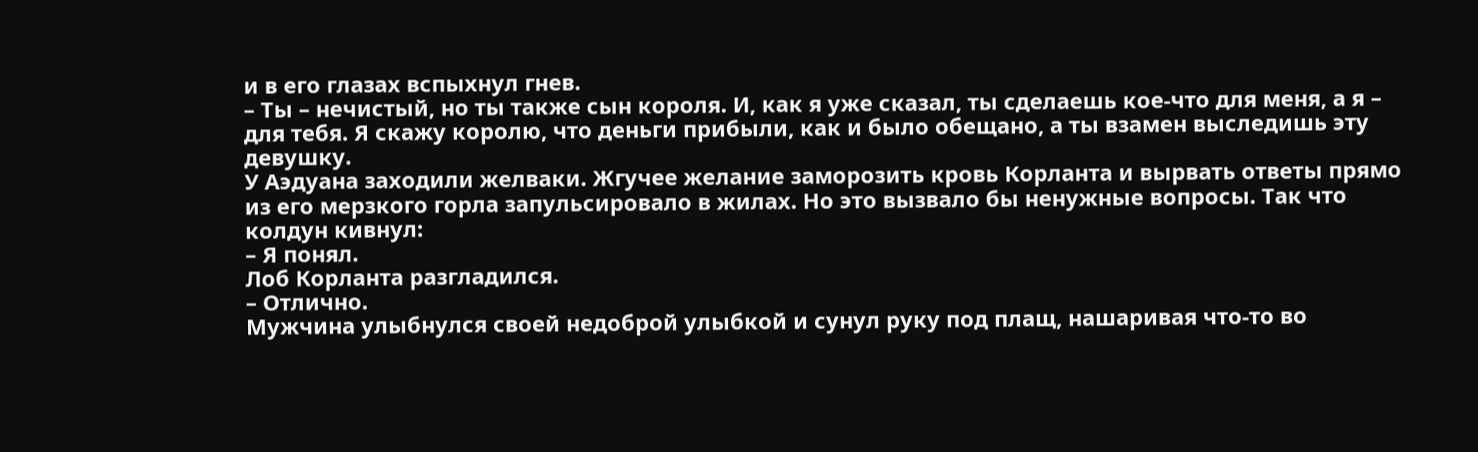и в его глазах вспыхнул гнев.
– Ты – нечистый, но ты также сын короля. И, как я уже сказал, ты сделаешь кое-что для меня, а я – для тебя. Я скажу королю, что деньги прибыли, как и было обещано, а ты взамен выследишь эту девушку.
У Аэдуана заходили желваки. Жгучее желание заморозить кровь Корланта и вырвать ответы прямо из его мерзкого горла запульсировало в жилах. Но это вызвало бы ненужные вопросы. Так что колдун кивнул:
– Я понял.
Лоб Корланта разгладился.
– Отлично.
Мужчина улыбнулся своей недоброй улыбкой и сунул руку под плащ, нашаривая что-то во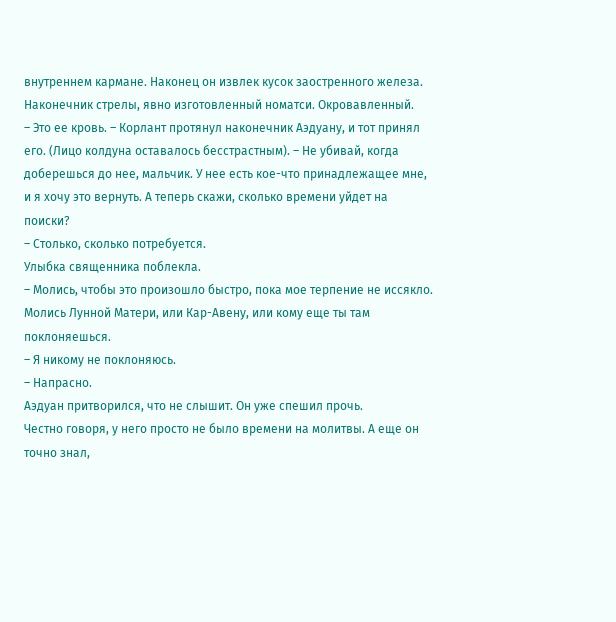внутреннем кармане. Наконец он извлек кусок заостренного железа. Наконечник стрелы, явно изготовленный номатси. Окровавленный.
– Это ее кровь. – Корлант протянул наконечник Аэдуану, и тот принял его. (Лицо колдуна оставалось бесстрастным). – Не убивай, когда доберешься до нее, мальчик. У нее есть кое-что принадлежащее мне, и я хочу это вернуть. А теперь скажи, сколько времени уйдет на поиски?
– Столько, сколько потребуется.
Улыбка священника поблекла.
– Молись, чтобы это произошло быстро, пока мое терпение не иссякло. Молись Лунной Матери, или Кар-Авену, или кому еще ты там поклоняешься.
– Я никому не поклоняюсь.
– Напрасно.
Аэдуан притворился, что не слышит. Он уже спешил прочь.
Честно говоря, у него просто не было времени на молитвы. А еще он точно знал,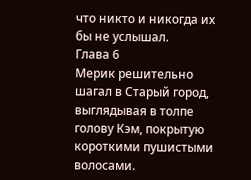что никто и никогда их бы не услышал.
Глава 6
Мерик решительно шагал в Старый город, выглядывая в толпе голову Кэм, покрытую короткими пушистыми волосами.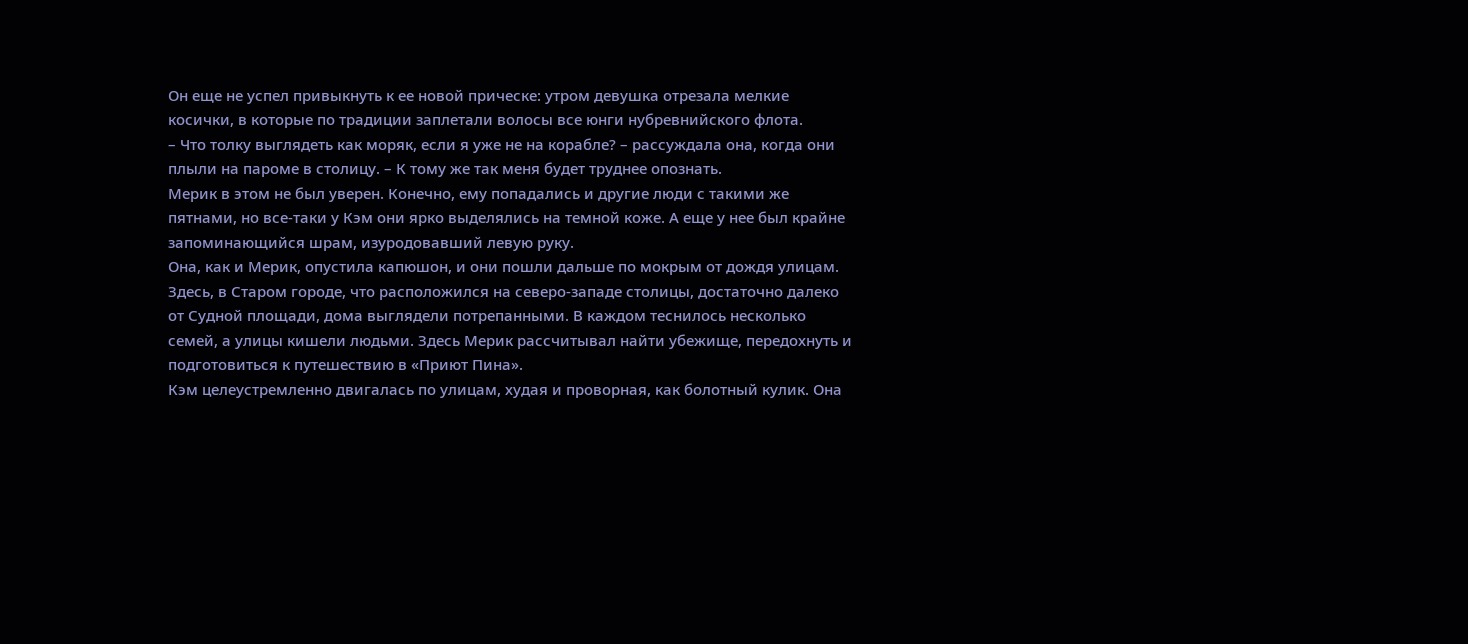Он еще не успел привыкнуть к ее новой прическе: утром девушка отрезала мелкие косички, в которые по традиции заплетали волосы все юнги нубревнийского флота.
– Что толку выглядеть как моряк, если я уже не на корабле? – рассуждала она, когда они плыли на пароме в столицу. – К тому же так меня будет труднее опознать.
Мерик в этом не был уверен. Конечно, ему попадались и другие люди с такими же пятнами, но все-таки у Кэм они ярко выделялись на темной коже. А еще у нее был крайне запоминающийся шрам, изуродовавший левую руку.
Она, как и Мерик, опустила капюшон, и они пошли дальше по мокрым от дождя улицам. Здесь, в Старом городе, что расположился на северо-западе столицы, достаточно далеко от Судной площади, дома выглядели потрепанными. В каждом теснилось несколько семей, а улицы кишели людьми. Здесь Мерик рассчитывал найти убежище, передохнуть и подготовиться к путешествию в «Приют Пина».
Кэм целеустремленно двигалась по улицам, худая и проворная, как болотный кулик. Она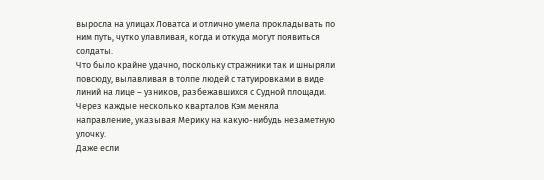выросла на улицах Ловатса и отлично умела прокладывать по ним путь, чутко улавливая, когда и откуда могут появиться солдаты.
Что было крайне удачно, поскольку стражники так и шныряли повсюду, вылавливая в толпе людей с татуировками в виде линий на лице – узников, разбежавшихся с Судной площади. Через каждые несколько кварталов Кэм меняла направление, указывая Мерику на какую-нибудь незаметную улочку.
Даже если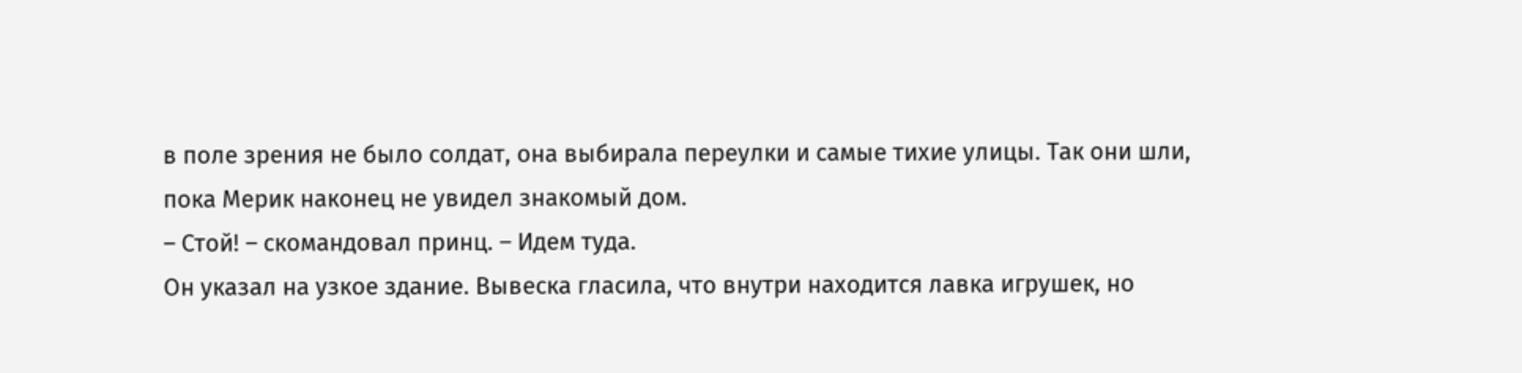в поле зрения не было солдат, она выбирала переулки и самые тихие улицы. Так они шли, пока Мерик наконец не увидел знакомый дом.
– Стой! – скомандовал принц. – Идем туда.
Он указал на узкое здание. Вывеска гласила, что внутри находится лавка игрушек, но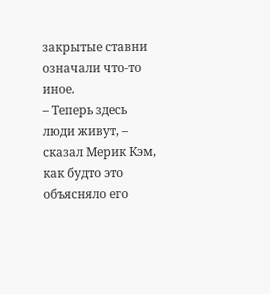закрытые ставни означали что-то иное.
– Теперь здесь люди живут, – сказал Мерик Кэм, как будто это объясняло его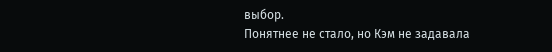выбор.
Понятнее не стало, но Кэм не задавала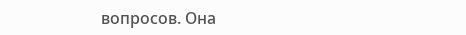вопросов. Она